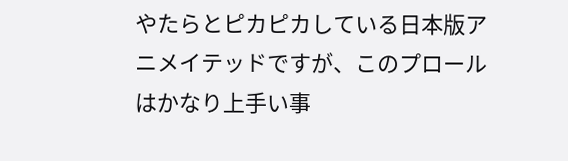やたらとピカピカしている日本版アニメイテッドですが、このプロールはかなり上手い事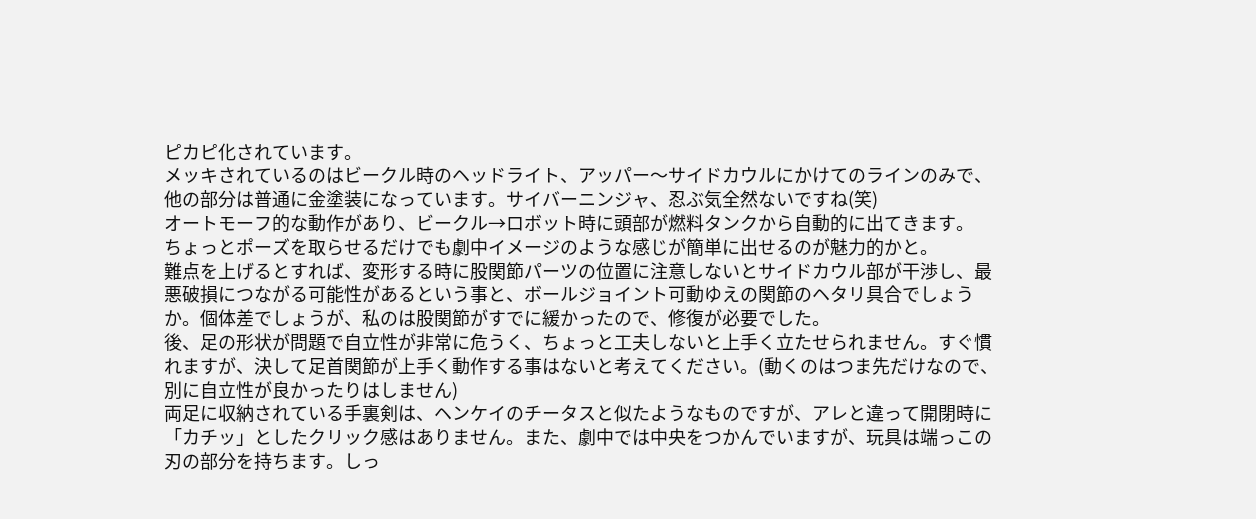ピカピ化されています。
メッキされているのはビークル時のヘッドライト、アッパー〜サイドカウルにかけてのラインのみで、他の部分は普通に金塗装になっています。サイバーニンジャ、忍ぶ気全然ないですね(笑)
オートモーフ的な動作があり、ビークル→ロボット時に頭部が燃料タンクから自動的に出てきます。
ちょっとポーズを取らせるだけでも劇中イメージのような感じが簡単に出せるのが魅力的かと。
難点を上げるとすれば、変形する時に股関節パーツの位置に注意しないとサイドカウル部が干渉し、最悪破損につながる可能性があるという事と、ボールジョイント可動ゆえの関節のヘタリ具合でしょうか。個体差でしょうが、私のは股関節がすでに緩かったので、修復が必要でした。
後、足の形状が問題で自立性が非常に危うく、ちょっと工夫しないと上手く立たせられません。すぐ慣れますが、決して足首関節が上手く動作する事はないと考えてください。(動くのはつま先だけなので、別に自立性が良かったりはしません)
両足に収納されている手裏剣は、ヘンケイのチータスと似たようなものですが、アレと違って開閉時に「カチッ」としたクリック感はありません。また、劇中では中央をつかんでいますが、玩具は端っこの刃の部分を持ちます。しっ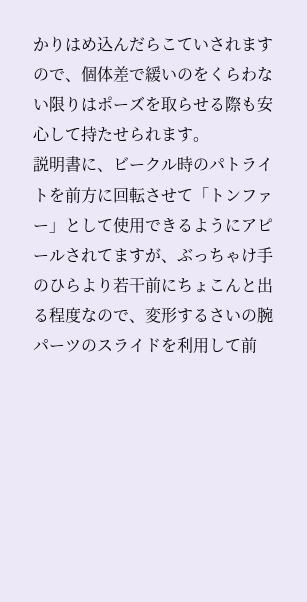かりはめ込んだらこていされますので、個体差で緩いのをくらわない限りはポーズを取らせる際も安心して持たせられます。
説明書に、ビークル時のパトライトを前方に回転させて「トンファー」として使用できるようにアピールされてますが、ぶっちゃけ手のひらより若干前にちょこんと出る程度なので、変形するさいの腕パーツのスライドを利用して前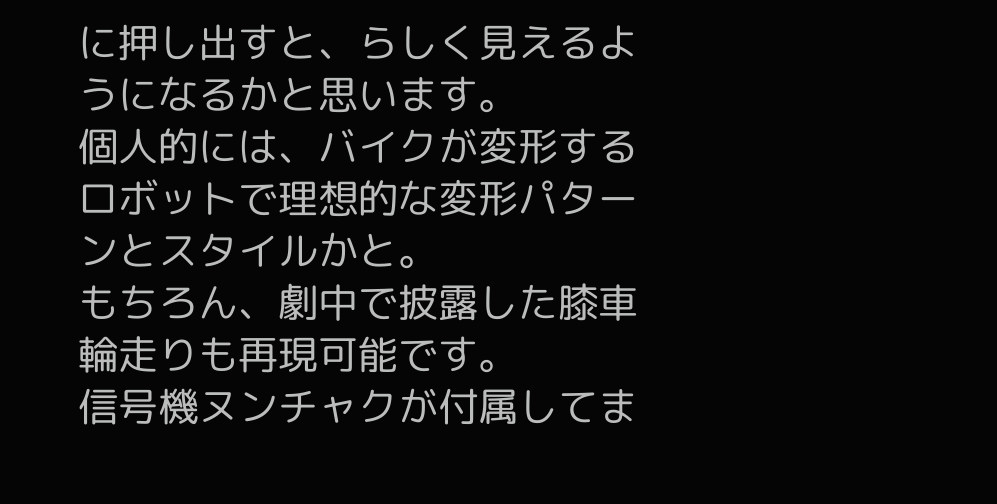に押し出すと、らしく見えるようになるかと思います。
個人的には、バイクが変形するロボットで理想的な変形パターンとスタイルかと。
もちろん、劇中で披露した膝車輪走りも再現可能です。
信号機ヌンチャクが付属してま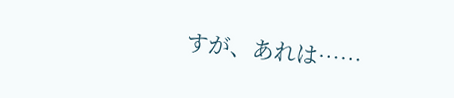すが、あれは……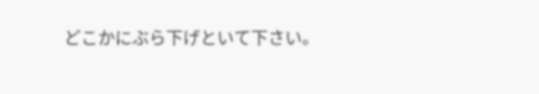どこかにぶら下げといて下さい。